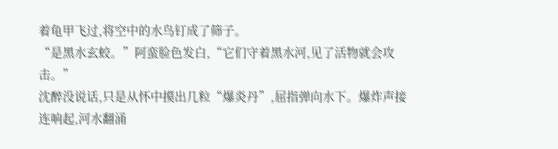着龟甲飞过,将空中的水鸟钉成了筛子。
“是黑水玄蛟。”阿蛮脸色发白,“它们守着黑水河,见了活物就会攻击。”
沈醉没说话,只是从怀中摸出几粒“爆炎丹”,屈指弹向水下。爆炸声接连响起,河水翻涌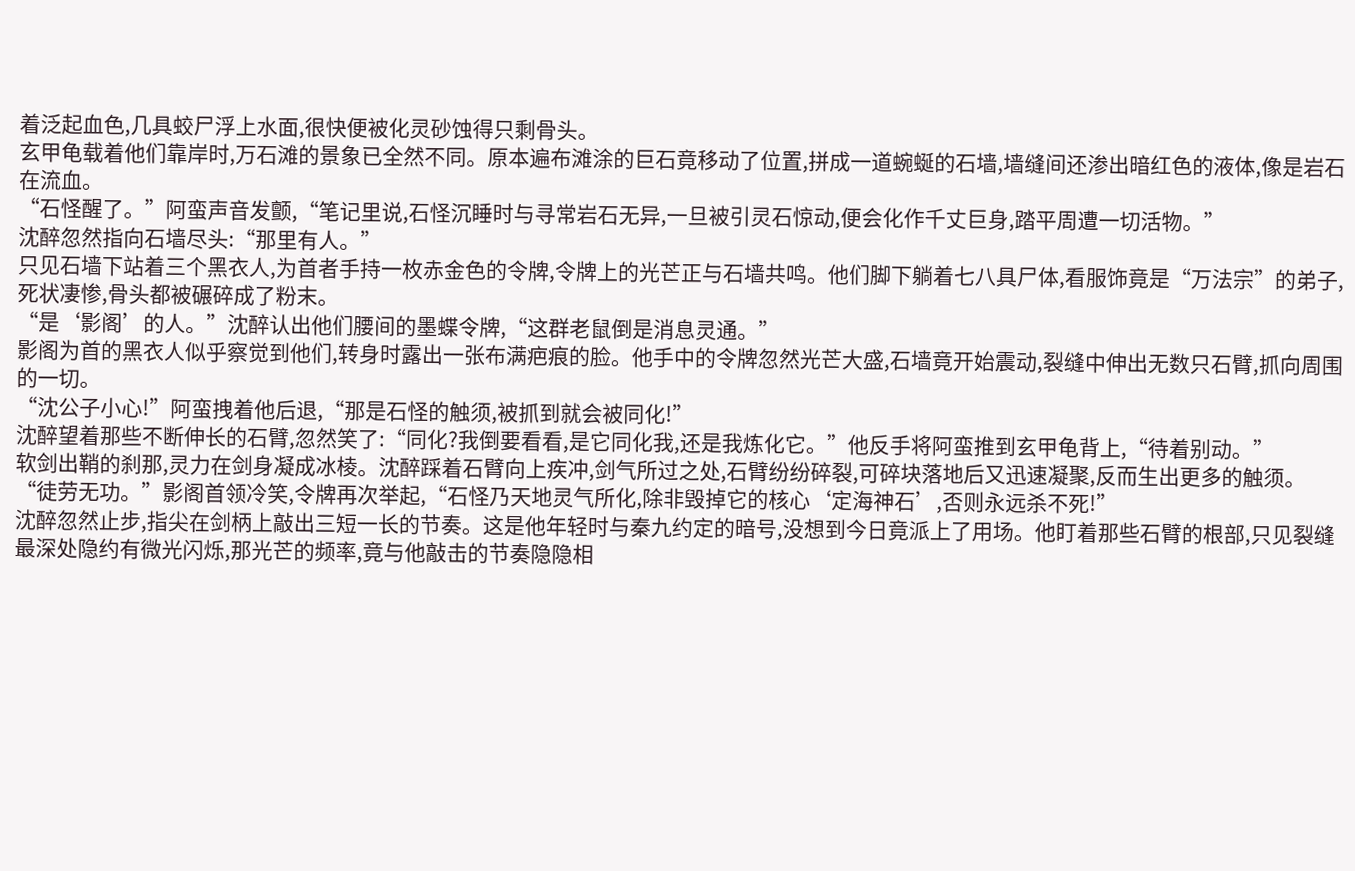着泛起血色,几具蛟尸浮上水面,很快便被化灵砂蚀得只剩骨头。
玄甲龟载着他们靠岸时,万石滩的景象已全然不同。原本遍布滩涂的巨石竟移动了位置,拼成一道蜿蜒的石墙,墙缝间还渗出暗红色的液体,像是岩石在流血。
“石怪醒了。”阿蛮声音发颤,“笔记里说,石怪沉睡时与寻常岩石无异,一旦被引灵石惊动,便会化作千丈巨身,踏平周遭一切活物。”
沈醉忽然指向石墙尽头:“那里有人。”
只见石墙下站着三个黑衣人,为首者手持一枚赤金色的令牌,令牌上的光芒正与石墙共鸣。他们脚下躺着七八具尸体,看服饰竟是“万法宗”的弟子,死状凄惨,骨头都被碾碎成了粉末。
“是‘影阁’的人。”沈醉认出他们腰间的墨蝶令牌,“这群老鼠倒是消息灵通。”
影阁为首的黑衣人似乎察觉到他们,转身时露出一张布满疤痕的脸。他手中的令牌忽然光芒大盛,石墙竟开始震动,裂缝中伸出无数只石臂,抓向周围的一切。
“沈公子小心!”阿蛮拽着他后退,“那是石怪的触须,被抓到就会被同化!”
沈醉望着那些不断伸长的石臂,忽然笑了:“同化?我倒要看看,是它同化我,还是我炼化它。”他反手将阿蛮推到玄甲龟背上,“待着别动。”
软剑出鞘的刹那,灵力在剑身凝成冰棱。沈醉踩着石臂向上疾冲,剑气所过之处,石臂纷纷碎裂,可碎块落地后又迅速凝聚,反而生出更多的触须。
“徒劳无功。”影阁首领冷笑,令牌再次举起,“石怪乃天地灵气所化,除非毁掉它的核心‘定海神石’,否则永远杀不死!”
沈醉忽然止步,指尖在剑柄上敲出三短一长的节奏。这是他年轻时与秦九约定的暗号,没想到今日竟派上了用场。他盯着那些石臂的根部,只见裂缝最深处隐约有微光闪烁,那光芒的频率,竟与他敲击的节奏隐隐相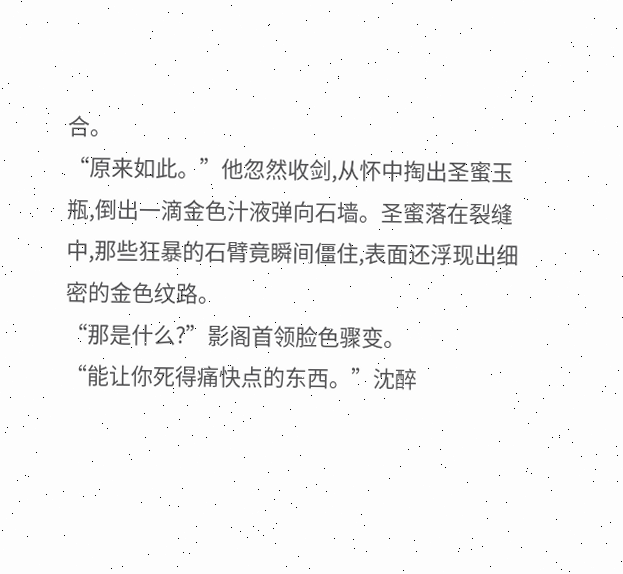合。
“原来如此。”他忽然收剑,从怀中掏出圣蜜玉瓶,倒出一滴金色汁液弹向石墙。圣蜜落在裂缝中,那些狂暴的石臂竟瞬间僵住,表面还浮现出细密的金色纹路。
“那是什么?”影阁首领脸色骤变。
“能让你死得痛快点的东西。”沈醉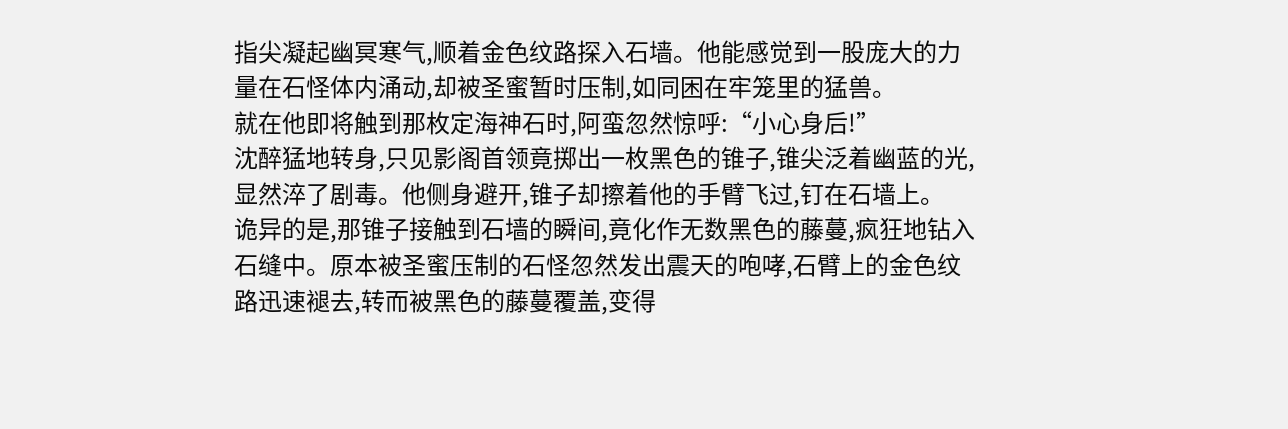指尖凝起幽冥寒气,顺着金色纹路探入石墙。他能感觉到一股庞大的力量在石怪体内涌动,却被圣蜜暂时压制,如同困在牢笼里的猛兽。
就在他即将触到那枚定海神石时,阿蛮忽然惊呼:“小心身后!”
沈醉猛地转身,只见影阁首领竟掷出一枚黑色的锥子,锥尖泛着幽蓝的光,显然淬了剧毒。他侧身避开,锥子却擦着他的手臂飞过,钉在石墙上。
诡异的是,那锥子接触到石墙的瞬间,竟化作无数黑色的藤蔓,疯狂地钻入石缝中。原本被圣蜜压制的石怪忽然发出震天的咆哮,石臂上的金色纹路迅速褪去,转而被黑色的藤蔓覆盖,变得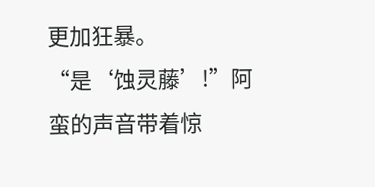更加狂暴。
“是‘蚀灵藤’!”阿蛮的声音带着惊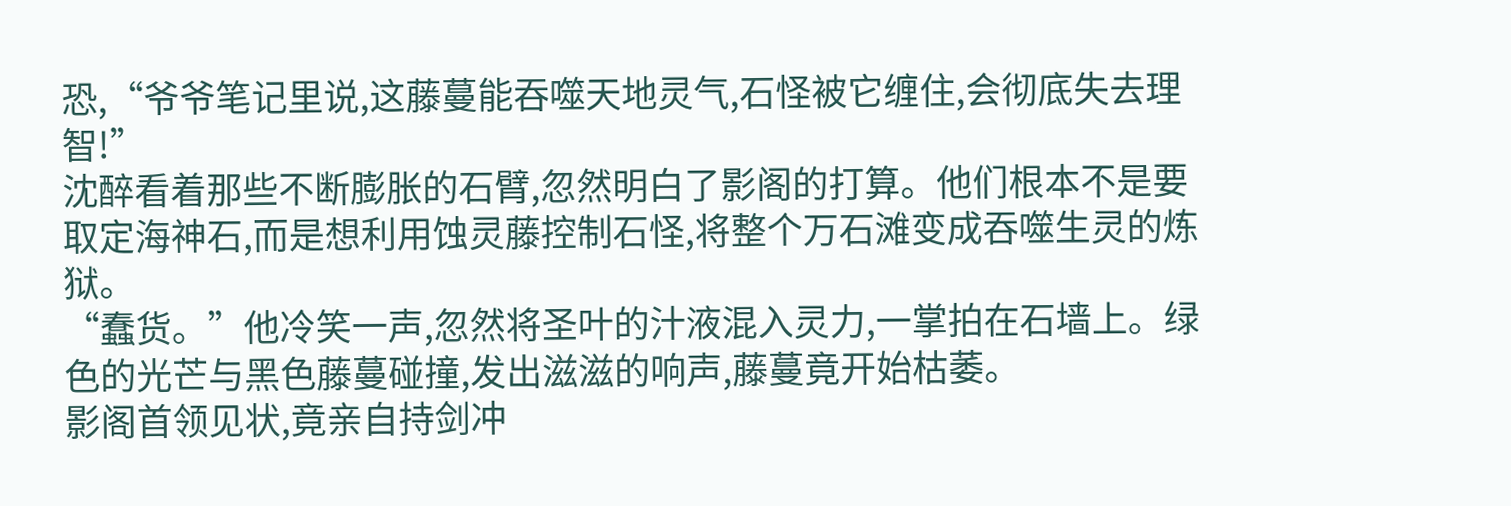恐,“爷爷笔记里说,这藤蔓能吞噬天地灵气,石怪被它缠住,会彻底失去理智!”
沈醉看着那些不断膨胀的石臂,忽然明白了影阁的打算。他们根本不是要取定海神石,而是想利用蚀灵藤控制石怪,将整个万石滩变成吞噬生灵的炼狱。
“蠢货。”他冷笑一声,忽然将圣叶的汁液混入灵力,一掌拍在石墙上。绿色的光芒与黑色藤蔓碰撞,发出滋滋的响声,藤蔓竟开始枯萎。
影阁首领见状,竟亲自持剑冲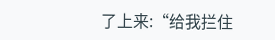了上来:“给我拦住